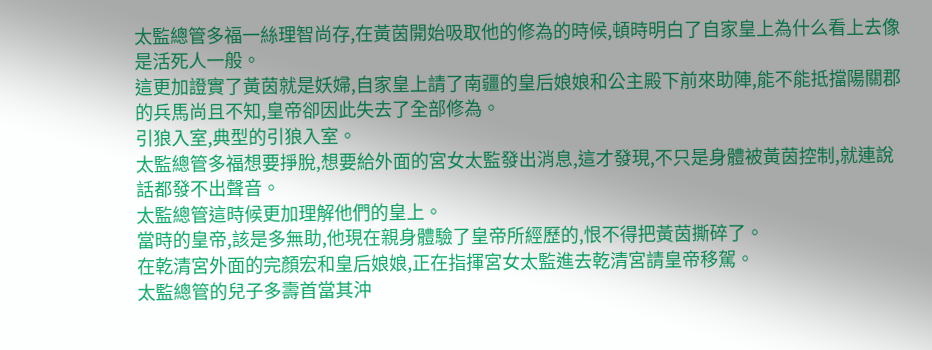太監總管多福一絲理智尚存,在黃茵開始吸取他的修為的時候,頓時明白了自家皇上為什么看上去像是活死人一般。
這更加證實了黃茵就是妖婦,自家皇上請了南疆的皇后娘娘和公主殿下前來助陣,能不能抵擋陽關郡的兵馬尚且不知,皇帝卻因此失去了全部修為。
引狼入室,典型的引狼入室。
太監總管多福想要掙脫,想要給外面的宮女太監發出消息,這才發現,不只是身體被黃茵控制,就連說話都發不出聲音。
太監總管這時候更加理解他們的皇上。
當時的皇帝,該是多無助,他現在親身體驗了皇帝所經歷的,恨不得把黃茵撕碎了。
在乾清宮外面的完顏宏和皇后娘娘,正在指揮宮女太監進去乾清宮請皇帝移駕。
太監總管的兒子多壽首當其沖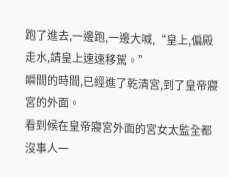跑了進去,一邊跑,一邊大喊,“皇上,偏殿走水,請皇上速速移駕。”
瞬間的時間,已經進了乾清宮,到了皇帝寢宮的外面。
看到候在皇帝寢宮外面的宮女太監全都沒事人一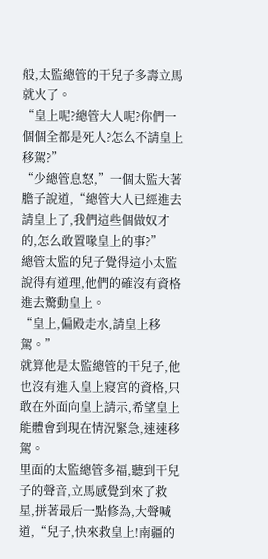般,太監總管的干兒子多壽立馬就火了。
“皇上呢?總管大人呢?你們一個個全都是死人?怎么不請皇上移駕?”
“少總管息怒,”一個太監大著膽子說道,“總管大人已經進去請皇上了,我們這些個做奴才的,怎么敢置喙皇上的事?”
總管太監的兒子覺得這小太監說得有道理,他們的確沒有資格進去驚動皇上。
“皇上,偏殿走水,請皇上移駕。”
就算他是太監總管的干兒子,他也沒有進入皇上寢宮的資格,只敢在外面向皇上請示,希望皇上能體會到現在情況緊急,速速移駕。
里面的太監總管多福,聽到干兒子的聲音,立馬感覺到來了救星,拼著最后一點修為,大聲喊道,“兒子,快來救皇上!南疆的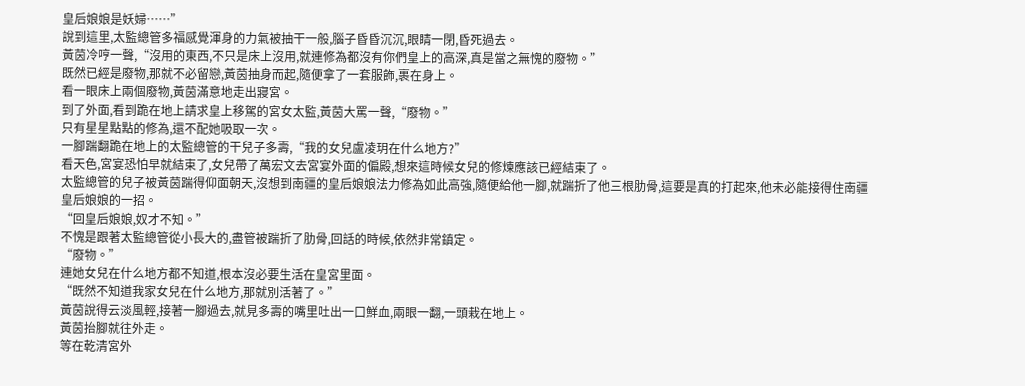皇后娘娘是妖婦……”
說到這里,太監總管多福感覺渾身的力氣被抽干一般,腦子昏昏沉沉,眼睛一閉,昏死過去。
黃茵冷哼一聲,“沒用的東西,不只是床上沒用,就連修為都沒有你們皇上的高深,真是當之無愧的廢物。”
既然已經是廢物,那就不必留戀,黃茵抽身而起,隨便拿了一套服飾,裹在身上。
看一眼床上兩個廢物,黃茵滿意地走出寢宮。
到了外面,看到跪在地上請求皇上移駕的宮女太監,黃茵大罵一聲,“廢物。”
只有星星點點的修為,還不配她吸取一次。
一腳踹翻跪在地上的太監總管的干兒子多壽,“我的女兒盧凌玥在什么地方?”
看天色,宮宴恐怕早就結束了,女兒帶了萬宏文去宮宴外面的偏殿,想來這時候女兒的修煉應該已經結束了。
太監總管的兒子被黃茵踹得仰面朝天,沒想到南疆的皇后娘娘法力修為如此高強,隨便給他一腳,就踹折了他三根肋骨,這要是真的打起來,他未必能接得住南疆皇后娘娘的一招。
“回皇后娘娘,奴才不知。”
不愧是跟著太監總管從小長大的,盡管被踹折了肋骨,回話的時候,依然非常鎮定。
“廢物。”
連她女兒在什么地方都不知道,根本沒必要生活在皇宮里面。
“既然不知道我家女兒在什么地方,那就別活著了。”
黃茵說得云淡風輕,接著一腳過去,就見多壽的嘴里吐出一口鮮血,兩眼一翻,一頭栽在地上。
黃茵抬腳就往外走。
等在乾清宮外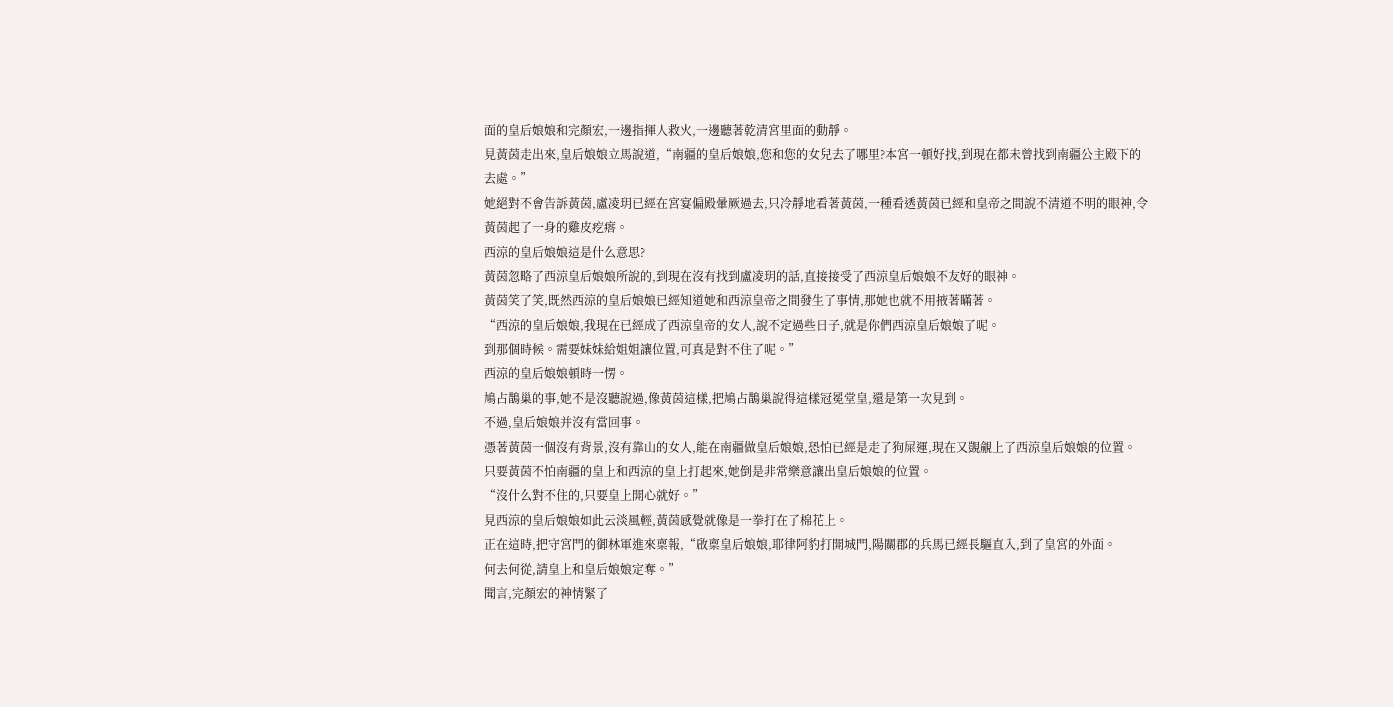面的皇后娘娘和完顏宏,一邊指揮人救火,一邊聽著乾清宮里面的動靜。
見黃茵走出來,皇后娘娘立馬說道,“南疆的皇后娘娘,您和您的女兒去了哪里?本宮一頓好找,到現在都未曾找到南疆公主殿下的去處。”
她絕對不會告訴黃茵,盧凌玥已經在宮宴偏殿暈厥過去,只冷靜地看著黃茵,一種看透黃茵已經和皇帝之間說不清道不明的眼神,令黃茵起了一身的雞皮疙瘩。
西涼的皇后娘娘這是什么意思?
黃茵忽略了西涼皇后娘娘所說的,到現在沒有找到盧凌玥的話,直接接受了西涼皇后娘娘不友好的眼神。
黃茵笑了笑,既然西涼的皇后娘娘已經知道她和西涼皇帝之間發生了事情,那她也就不用掖著瞞著。
“西涼的皇后娘娘,我現在已經成了西涼皇帝的女人,說不定過些日子,就是你們西涼皇后娘娘了呢。
到那個時候。需要妹妹給姐姐讓位置,可真是對不住了呢。”
西涼的皇后娘娘頓時一愣。
鳩占鵲巢的事,她不是沒聽說過,像黃茵這樣,把鳩占鵲巢說得這樣冠冕堂皇,還是第一次見到。
不過,皇后娘娘并沒有當回事。
憑著黃茵一個沒有背景,沒有靠山的女人,能在南疆做皇后娘娘,恐怕已經是走了狗屎運,現在又覬覦上了西涼皇后娘娘的位置。
只要黃茵不怕南疆的皇上和西涼的皇上打起來,她倒是非常樂意讓出皇后娘娘的位置。
“沒什么對不住的,只要皇上開心就好。”
見西涼的皇后娘娘如此云淡風輕,黃茵感覺就像是一拳打在了棉花上。
正在這時,把守宮門的御林軍進來稟報,“啟稟皇后娘娘,耶律阿豹打開城門,陽關郡的兵馬已經長驅直入,到了皇宮的外面。
何去何從,請皇上和皇后娘娘定奪。”
聞言,完顏宏的神情緊了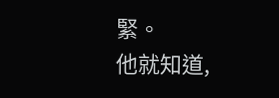緊。
他就知道,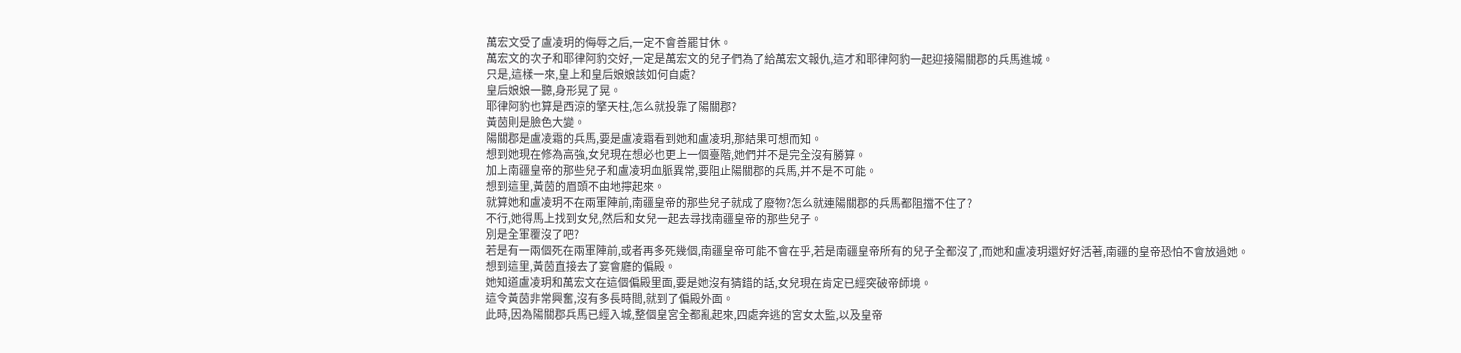萬宏文受了盧凌玥的侮辱之后,一定不會善罷甘休。
萬宏文的次子和耶律阿豹交好,一定是萬宏文的兒子們為了給萬宏文報仇,這才和耶律阿豹一起迎接陽關郡的兵馬進城。
只是,這樣一來,皇上和皇后娘娘該如何自處?
皇后娘娘一聽,身形晃了晃。
耶律阿豹也算是西涼的擎天柱,怎么就投靠了陽關郡?
黃茵則是臉色大變。
陽關郡是盧凌霜的兵馬,要是盧凌霜看到她和盧凌玥,那結果可想而知。
想到她現在修為高強,女兒現在想必也更上一個臺階,她們并不是完全沒有勝算。
加上南疆皇帝的那些兒子和盧凌玥血脈異常,要阻止陽關郡的兵馬,并不是不可能。
想到這里,黃茵的眉頭不由地擰起來。
就算她和盧凌玥不在兩軍陣前,南疆皇帝的那些兒子就成了廢物?怎么就連陽關郡的兵馬都阻擋不住了?
不行,她得馬上找到女兒,然后和女兒一起去尋找南疆皇帝的那些兒子。
別是全軍覆沒了吧?
若是有一兩個死在兩軍陣前,或者再多死幾個,南疆皇帝可能不會在乎,若是南疆皇帝所有的兒子全都沒了,而她和盧凌玥還好好活著,南疆的皇帝恐怕不會放過她。
想到這里,黃茵直接去了宴會廳的偏殿。
她知道盧凌玥和萬宏文在這個偏殿里面,要是她沒有猜錯的話,女兒現在肯定已經突破帝師境。
這令黃茵非常興奮,沒有多長時間,就到了偏殿外面。
此時,因為陽關郡兵馬已經入城,整個皇宮全都亂起來,四處奔逃的宮女太監,以及皇帝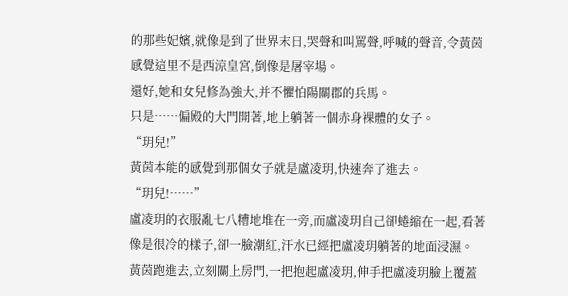的那些妃嬪,就像是到了世界末日,哭聲和叫罵聲,呼喊的聲音,令黃茵感覺這里不是西涼皇宮,倒像是屠宰場。
還好,她和女兒修為強大,并不懼怕陽關郡的兵馬。
只是……偏殿的大門開著,地上躺著一個赤身裸體的女子。
“玥兒!”
黃茵本能的感覺到那個女子就是盧凌玥,快速奔了進去。
“玥兒!……”
盧凌玥的衣服亂七八糟地堆在一旁,而盧凌玥自己卻蜷縮在一起,看著像是很冷的樣子,卻一臉潮紅,汗水已經把盧凌玥躺著的地面浸濕。
黃茵跑進去,立刻關上房門,一把抱起盧凌玥,伸手把盧凌玥臉上覆蓋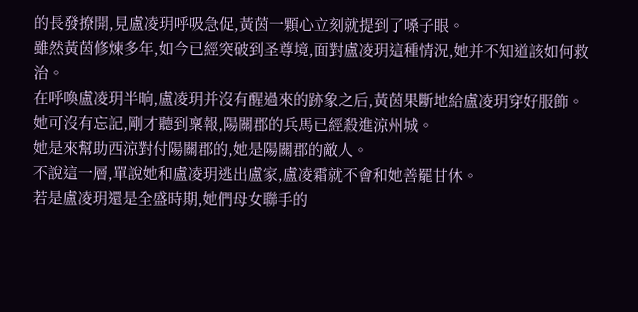的長發撩開,見盧凌玥呼吸急促,黃茵一顆心立刻就提到了嗓子眼。
雖然黃茵修煉多年,如今已經突破到圣尊境,面對盧凌玥這種情況,她并不知道該如何救治。
在呼喚盧凌玥半晌,盧凌玥并沒有醒過來的跡象之后,黃茵果斷地給盧凌玥穿好服飾。
她可沒有忘記,剛才聽到稟報,陽關郡的兵馬已經殺進涼州城。
她是來幫助西涼對付陽關郡的,她是陽關郡的敵人。
不說這一層,單說她和盧凌玥逃出盧家,盧凌霜就不會和她善罷甘休。
若是盧凌玥還是全盛時期,她們母女聯手的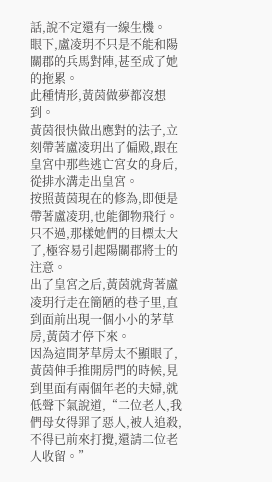話,說不定還有一線生機。
眼下,盧凌玥不只是不能和陽關郡的兵馬對陣,甚至成了她的拖累。
此種情形,黃茵做夢都沒想到。
黃茵很快做出應對的法子,立刻帶著盧凌玥出了偏殿,跟在皇宮中那些逃亡宮女的身后,從排水溝走出皇宮。
按照黃茵現在的修為,即便是帶著盧凌玥,也能御物飛行。
只不過,那樣她們的目標太大了,極容易引起陽關郡將士的注意。
出了皇宮之后,黃茵就背著盧凌玥行走在簡陋的巷子里,直到面前出現一個小小的茅草房,黃茵才停下來。
因為這間茅草房太不顯眼了,黃茵伸手推開房門的時候,見到里面有兩個年老的夫婦,就低聲下氣說道,“二位老人,我們母女得罪了惡人,被人追殺,不得已前來打攪,還請二位老人收留。”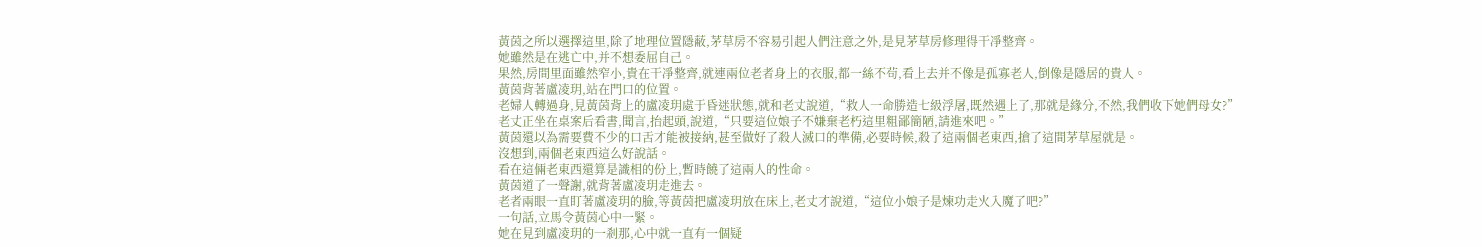黃茵之所以選擇這里,除了地理位置隱蔽,茅草房不容易引起人們注意之外,是見茅草房修理得干凈整齊。
她雖然是在逃亡中,并不想委屈自己。
果然,房間里面雖然窄小,貴在干凈整齊,就連兩位老者身上的衣服,都一絲不茍,看上去并不像是孤寡老人,倒像是隱居的貴人。
黃茵背著盧凌玥,站在門口的位置。
老婦人轉過身,見黃茵背上的盧凌玥處于昏迷狀態,就和老丈說道,“救人一命勝造七級浮屠,既然遇上了,那就是緣分,不然,我們收下她們母女?”
老丈正坐在桌案后看書,聞言,抬起頭,說道,“只要這位娘子不嫌棄老朽這里粗鄙簡陋,請進來吧。”
黃茵還以為需要費不少的口舌才能被接納,甚至做好了殺人滅口的準備,必要時候,殺了這兩個老東西,搶了這間茅草屋就是。
沒想到,兩個老東西這么好說話。
看在這倆老東西還算是識相的份上,暫時饒了這兩人的性命。
黃茵道了一聲謝,就背著盧凌玥走進去。
老者兩眼一直盯著盧凌玥的臉,等黃茵把盧凌玥放在床上,老丈才說道,“這位小娘子是煉功走火入魔了吧?”
一句話,立馬令黃茵心中一緊。
她在見到盧凌玥的一剎那,心中就一直有一個疑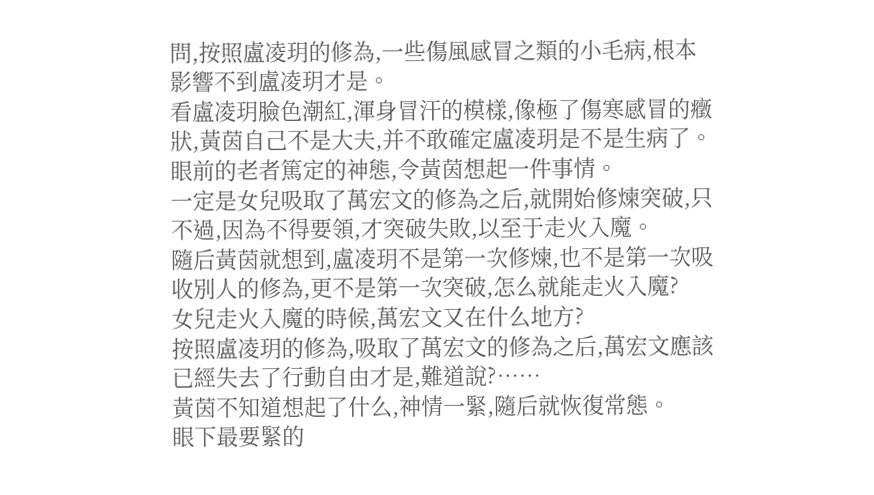問,按照盧凌玥的修為,一些傷風感冒之類的小毛病,根本影響不到盧凌玥才是。
看盧凌玥臉色潮紅,渾身冒汗的模樣,像極了傷寒感冒的癥狀,黃茵自己不是大夫,并不敢確定盧凌玥是不是生病了。
眼前的老者篤定的神態,令黃茵想起一件事情。
一定是女兒吸取了萬宏文的修為之后,就開始修煉突破,只不過,因為不得要領,才突破失敗,以至于走火入魔。
隨后黃茵就想到,盧凌玥不是第一次修煉,也不是第一次吸收別人的修為,更不是第一次突破,怎么就能走火入魔?
女兒走火入魔的時候,萬宏文又在什么地方?
按照盧凌玥的修為,吸取了萬宏文的修為之后,萬宏文應該已經失去了行動自由才是,難道說?……
黃茵不知道想起了什么,神情一緊,隨后就恢復常態。
眼下最要緊的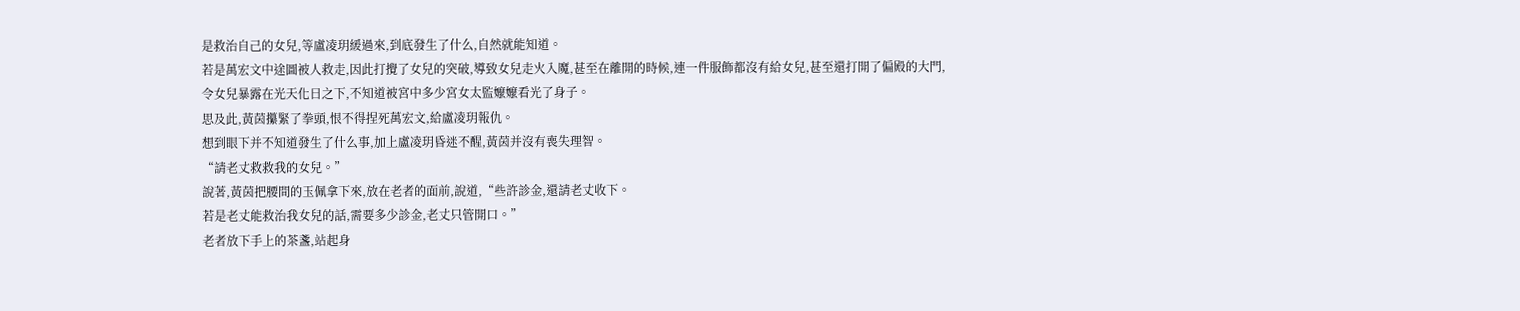是救治自己的女兒,等盧凌玥緩過來,到底發生了什么,自然就能知道。
若是萬宏文中途圖被人救走,因此打攪了女兒的突破,導致女兒走火入魔,甚至在離開的時候,連一件服飾都沒有給女兒,甚至還打開了偏殿的大門,令女兒暴露在光天化日之下,不知道被宮中多少宮女太監嬤嬤看光了身子。
思及此,黃茵攥緊了拳頭,恨不得捏死萬宏文,給盧凌玥報仇。
想到眼下并不知道發生了什么事,加上盧凌玥昏迷不醒,黃茵并沒有喪失理智。
“請老丈救救我的女兒。”
說著,黃茵把腰間的玉佩拿下來,放在老者的面前,說道,“些許診金,還請老丈收下。
若是老丈能救治我女兒的話,需要多少診金,老丈只管開口。”
老者放下手上的茶盞,站起身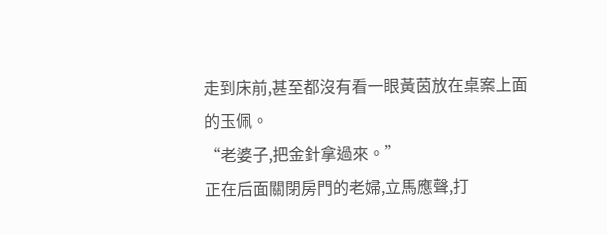走到床前,甚至都沒有看一眼黃茵放在桌案上面的玉佩。
“老婆子,把金針拿過來。”
正在后面關閉房門的老婦,立馬應聲,打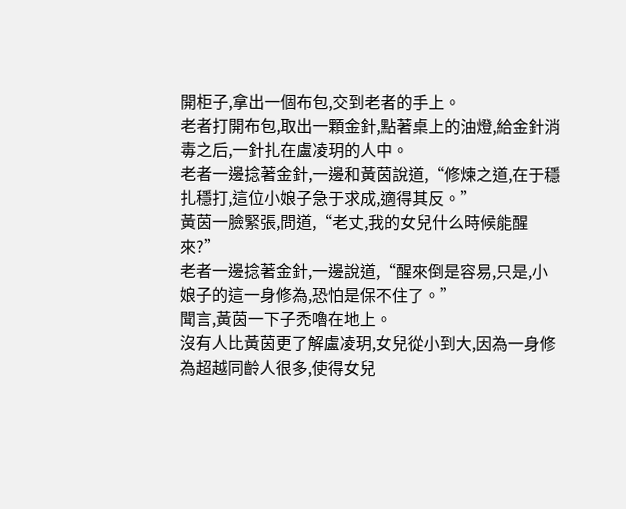開柜子,拿出一個布包,交到老者的手上。
老者打開布包,取出一顆金針,點著桌上的油燈,給金針消毒之后,一針扎在盧凌玥的人中。
老者一邊捻著金針,一邊和黃茵說道,“修煉之道,在于穩扎穩打,這位小娘子急于求成,適得其反。”
黃茵一臉緊張,問道,“老丈,我的女兒什么時候能醒來?”
老者一邊捻著金針,一邊說道,“醒來倒是容易,只是,小娘子的這一身修為,恐怕是保不住了。”
聞言,黃茵一下子禿嚕在地上。
沒有人比黃茵更了解盧凌玥,女兒從小到大,因為一身修為超越同齡人很多,使得女兒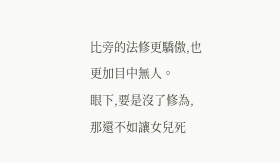比旁的法修更驕傲,也更加目中無人。
眼下,要是沒了修為,那還不如讓女兒死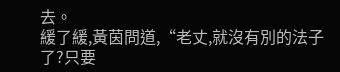去。
緩了緩,黃茵問道,“老丈,就沒有別的法子了?只要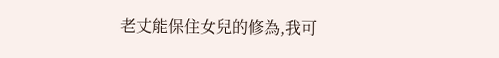老丈能保住女兒的修為,我可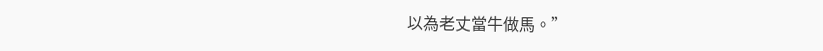以為老丈當牛做馬。”